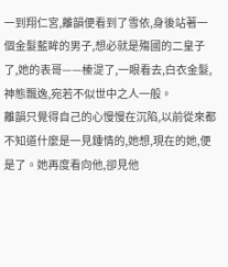一到翔仁宮,離韻便看到了雪依,身後站著一個金髮藍眸的男子,想必就是殤國的二皇子了,她的表哥——榛湜了,一眼看去,白衣金髮,神態飄逸,宛若不似世中之人一般。
離韻只覺得自己的心慢慢在沉陷,以前從來都不知道什麼是一見鍾情的,她想,現在的她,便是了。她再度看向他,卻見他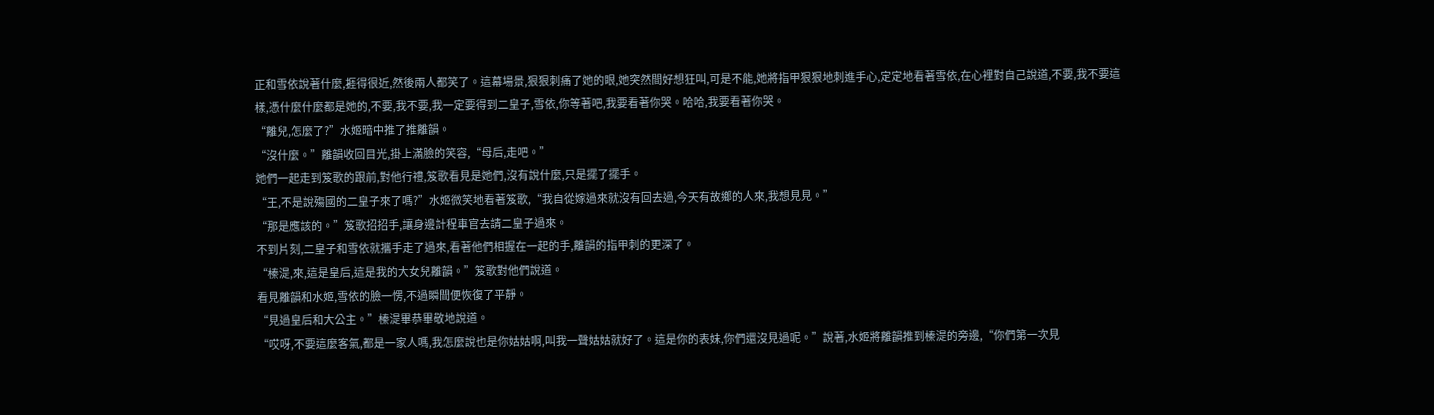正和雪依說著什麼,捱得很近,然後兩人都笑了。這幕場景,狠狠刺痛了她的眼,她突然間好想狂叫,可是不能,她將指甲狠狠地刺進手心,定定地看著雪依,在心裡對自己說道,不要,我不要這樣,憑什麼什麼都是她的,不要,我不要,我一定要得到二皇子,雪依,你等著吧,我要看著你哭。哈哈,我要看著你哭。
“離兒,怎麼了?”水姬暗中推了推離韻。
“沒什麼。”離韻收回目光,掛上滿臉的笑容,“母后,走吧。”
她們一起走到笈歌的跟前,對他行禮,笈歌看見是她們,沒有說什麼,只是擺了擺手。
“王,不是說殤國的二皇子來了嗎?”水姬微笑地看著笈歌,“我自從嫁過來就沒有回去過,今天有故鄉的人來,我想見見。”
“那是應該的。”笈歌招招手,讓身邊計程車官去請二皇子過來。
不到片刻,二皇子和雪依就攜手走了過來,看著他們相握在一起的手,離韻的指甲刺的更深了。
“榛湜,來,這是皇后,這是我的大女兒離韻。”笈歌對他們說道。
看見離韻和水姬,雪依的臉一愣,不過瞬間便恢復了平靜。
“見過皇后和大公主。”榛湜畢恭畢敬地說道。
“哎呀,不要這麼客氣,都是一家人嗎,我怎麼說也是你姑姑啊,叫我一聲姑姑就好了。這是你的表妹,你們還沒見過呢。”說著,水姬將離韻推到榛湜的旁邊,“你們第一次見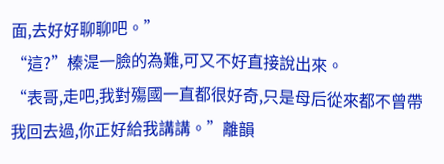面,去好好聊聊吧。”
“這?”榛湜一臉的為難,可又不好直接說出來。
“表哥,走吧,我對殤國一直都很好奇,只是母后從來都不曾帶我回去過,你正好給我講講。”離韻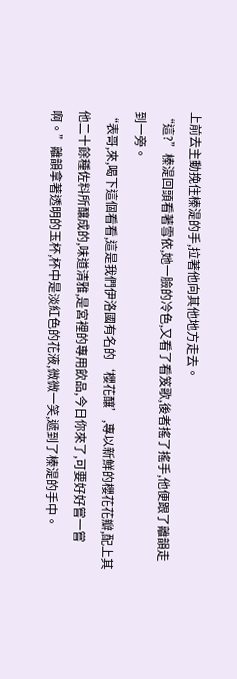上前去主動挽住榛湜的手,拉著他向其他地方走去。
“這?”榛湜回頭看著雪依,她一臉的冷色,又看了看笈歌,後者搖了搖手,他便跟了離韻走到一旁。
“表哥,來,喝下這個看看,這是我們伊洛國有名的‘櫻花釀’,專以新鮮的櫻花花瓣,配上其他二十餘種佐料所釀成的,味道清雅,是宮裡的專用飲品,今日你來了,可要好好嘗一嘗啊。”離韻拿著透明的玉杯,杯中是淡紅色的花液,微微一笑,遞到了榛湜的手中。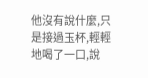他沒有說什麼,只是接過玉杯,輕輕地喝了一口,說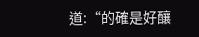道:“的確是好釀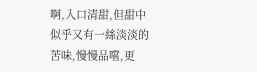啊,入口清甜,但甜中似乎又有一絲淡淡的苦味,慢慢品嚐,更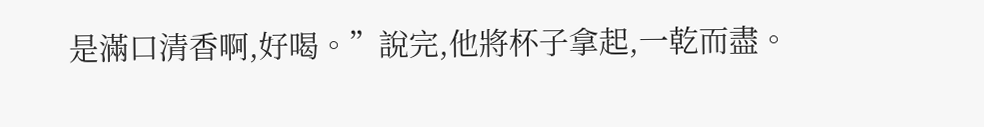是滿口清香啊,好喝。”說完,他將杯子拿起,一乾而盡。